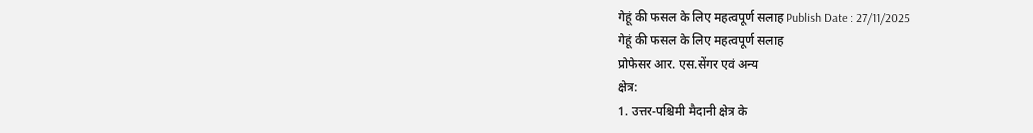गेहूं की फसल के लिए महत्वपूर्ण सलाह Publish Date : 27/11/2025
गेहूं की फसल के लिए महत्वपूर्ण सलाह
प्रोफेसर आर. एस.सेंगर एवं अन्य
क्षेत्र:
1. उत्तर-पश्चिमी मैदानी क्षेत्र के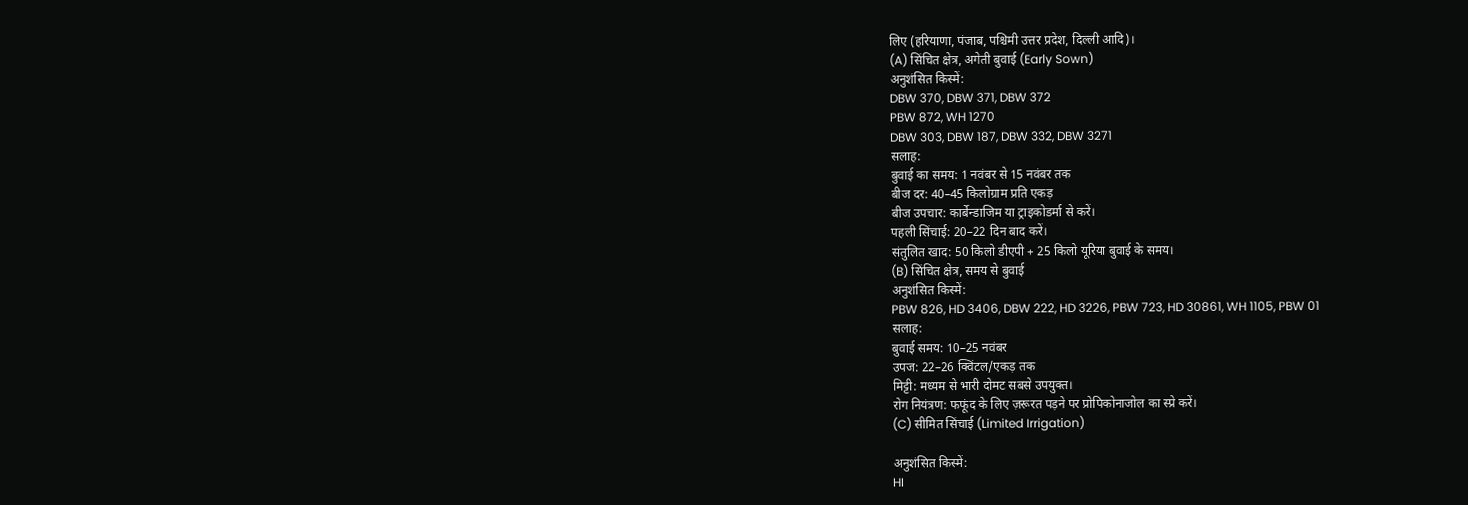लिए (हरियाणा, पंजाब, पश्चिमी उत्तर प्रदेश, दिल्ली आदि)।
(A) सिंचित क्षेत्र, अगेती बुवाई (Early Sown)
अनुशंसित किस्में:
DBW 370, DBW 371, DBW 372
PBW 872, WH 1270
DBW 303, DBW 187, DBW 332, DBW 3271
सलाह:
बुवाई का समय: 1 नवंबर से 15 नवंबर तक
बीज दर: 40–45 किलोग्राम प्रति एकड़
बीज उपचार: कार्बेन्डाजिम या ट्राइकोडर्मा से करें।
पहली सिंचाई: 20–22 दिन बाद करें।
संतुलित खाद: 50 किलो डीएपी + 25 किलो यूरिया बुवाई के समय।
(B) सिंचित क्षेत्र, समय से बुवाई
अनुशंसित किस्में:
PBW 826, HD 3406, DBW 222, HD 3226, PBW 723, HD 30861, WH 1105, PBW 01
सलाह:
बुवाई समय: 10–25 नवंबर
उपज: 22–26 क्विंटल/एकड़ तक
मिट्टी: मध्यम से भारी दोमट सबसे उपयुक्त।
रोग नियंत्रण: फफूंद के लिए ज़रूरत पड़ने पर प्रोपिकोनाजोल का स्प्रे करें।
(C) सीमित सिंचाई (Limited Irrigation)

अनुशंसित किस्में:
HI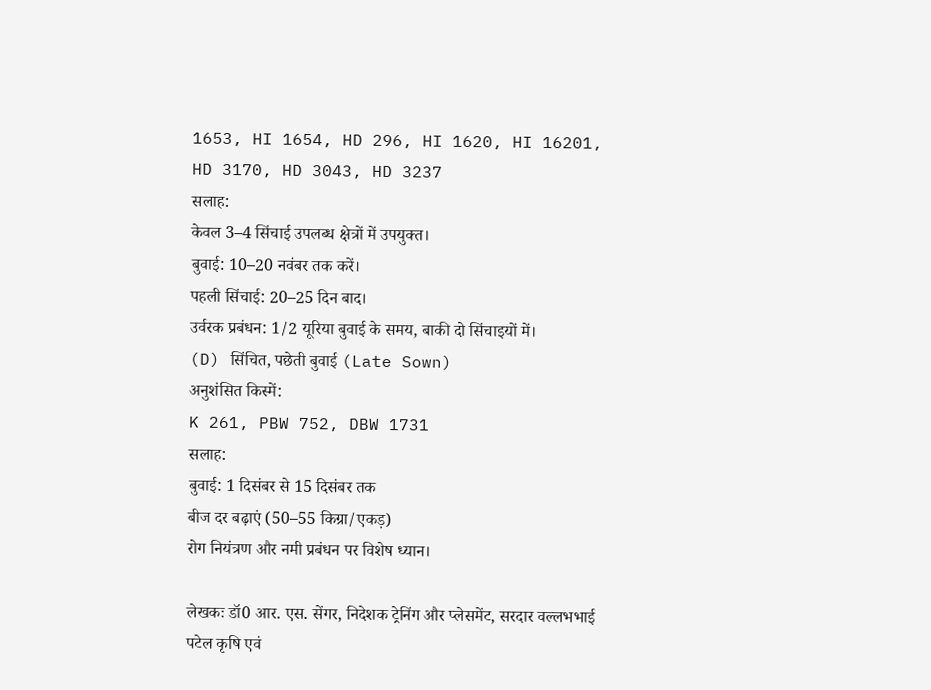1653, HI 1654, HD 296, HI 1620, HI 16201, HD 3170, HD 3043, HD 3237
सलाह:
केवल 3–4 सिंचाई उपलब्ध क्षेत्रों में उपयुक्त।
बुवाई: 10–20 नवंबर तक करें।
पहली सिंचाई: 20–25 दिन बाद।
उर्वरक प्रबंधन: 1/2 यूरिया बुवाई के समय, बाकी दो सिंचाइयों में।
(D) सिंचित, पछेती बुवाई (Late Sown)
अनुशंसित किस्में:
K 261, PBW 752, DBW 1731
सलाह:
बुवाई: 1 दिसंबर से 15 दिसंबर तक
बीज दर बढ़ाएं (50–55 किग्रा/एकड़)
रोग नियंत्रण और नमी प्रबंधन पर विशेष ध्यान।

लेखकः डॉ0 आर. एस. सेंगर, निदेशक ट्रेनिंग और प्लेसमेंट, सरदार वल्लभभाई पटेल कृषि एवं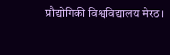प्रौद्योगिकी विश्वविद्यालय मेरठ।